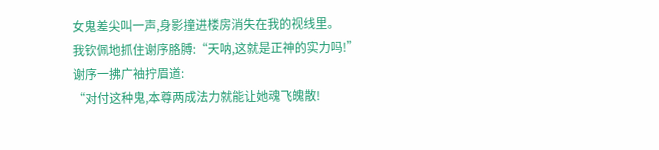女鬼差尖叫一声,身影撞进楼房消失在我的视线里。
我钦佩地抓住谢序胳膊:“天呐,这就是正神的实力吗!”
谢序一拂广袖拧眉道:
“对付这种鬼,本尊两成法力就能让她魂飞魄散!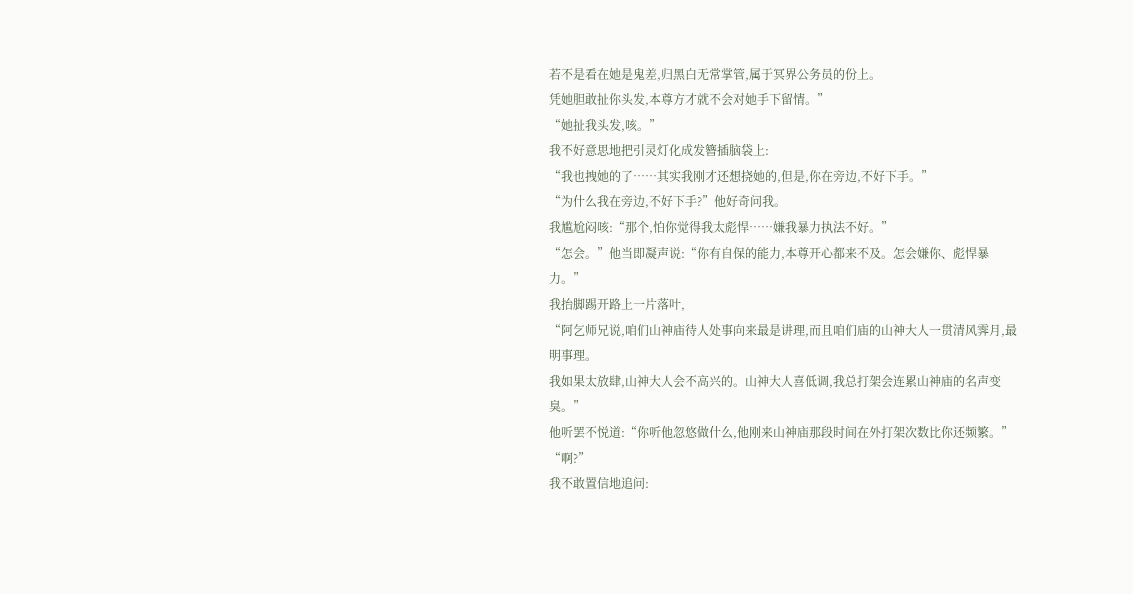若不是看在她是鬼差,归黑白无常掌管,属于冥界公务员的份上。
凭她胆敢扯你头发,本尊方才就不会对她手下留情。”
“她扯我头发,咳。”
我不好意思地把引灵灯化成发簪插脑袋上:
“我也拽她的了……其实我刚才还想挠她的,但是,你在旁边,不好下手。”
“为什么我在旁边,不好下手?”他好奇问我。
我尴尬闷咳:“那个,怕你觉得我太彪悍……嫌我暴力执法不好。”
“怎会。”他当即凝声说:“你有自保的能力,本尊开心都来不及。怎会嫌你、彪悍暴力。”
我抬脚踢开路上一片落叶,
“阿乞师兄说,咱们山神庙待人处事向来最是讲理,而且咱们庙的山神大人一贯清风霁月,最明事理。
我如果太放肆,山神大人会不高兴的。山神大人喜低调,我总打架会连累山神庙的名声变臭。”
他听罢不悦道:“你听他忽悠做什么,他刚来山神庙那段时间在外打架次数比你还频繁。”
“啊?”
我不敢置信地追问: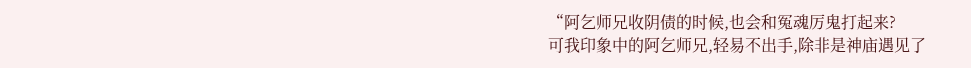“阿乞师兄收阴债的时候,也会和冤魂厉鬼打起来?
可我印象中的阿乞师兄,轻易不出手,除非是神庙遇见了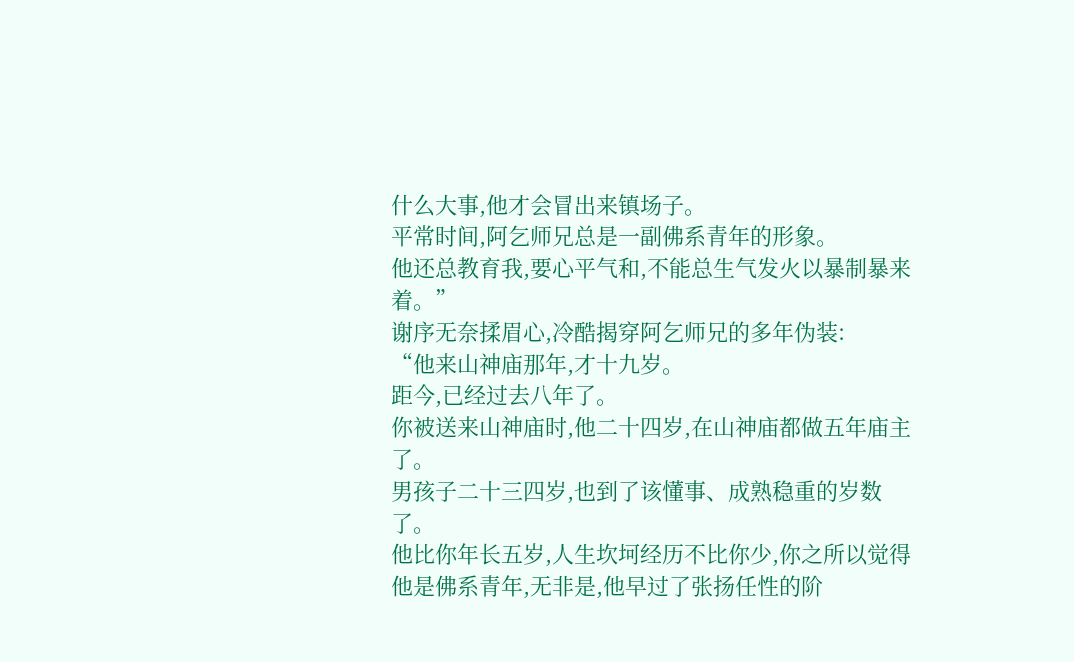什么大事,他才会冒出来镇场子。
平常时间,阿乞师兄总是一副佛系青年的形象。
他还总教育我,要心平气和,不能总生气发火以暴制暴来着。”
谢序无奈揉眉心,冷酷揭穿阿乞师兄的多年伪装:
“他来山神庙那年,才十九岁。
距今,已经过去八年了。
你被送来山神庙时,他二十四岁,在山神庙都做五年庙主了。
男孩子二十三四岁,也到了该懂事、成熟稳重的岁数了。
他比你年长五岁,人生坎坷经历不比你少,你之所以觉得他是佛系青年,无非是,他早过了张扬任性的阶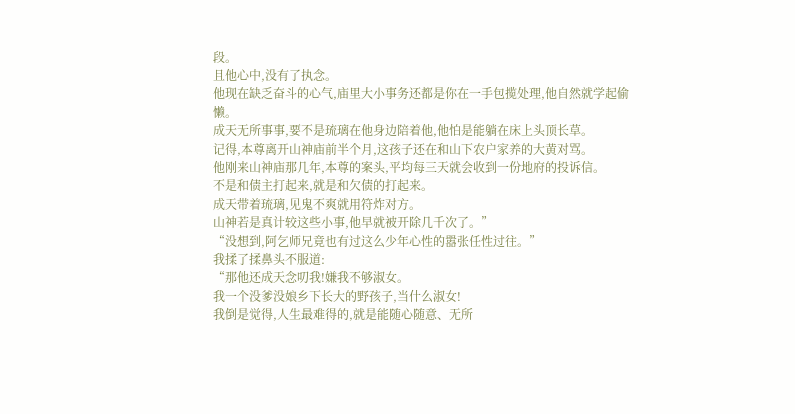段。
且他心中,没有了执念。
他现在缺乏奋斗的心气,庙里大小事务还都是你在一手包揽处理,他自然就学起偷懒。
成天无所事事,要不是琉璃在他身边陪着他,他怕是能躺在床上头顶长草。
记得,本尊离开山神庙前半个月,这孩子还在和山下农户家养的大黄对骂。
他刚来山神庙那几年,本尊的案头,平均每三天就会收到一份地府的投诉信。
不是和债主打起来,就是和欠债的打起来。
成天带着琉璃,见鬼不爽就用符炸对方。
山神若是真计较这些小事,他早就被开除几千次了。”
“没想到,阿乞师兄竟也有过这么少年心性的嚣张任性过往。”
我揉了揉鼻头不服道:
“那他还成天念叨我!嫌我不够淑女。
我一个没爹没娘乡下长大的野孩子,当什么淑女!
我倒是觉得,人生最难得的,就是能随心随意、无所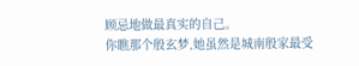顾忌地做最真实的自己。
你瞧那个殷玄梦,她虽然是城南殷家最受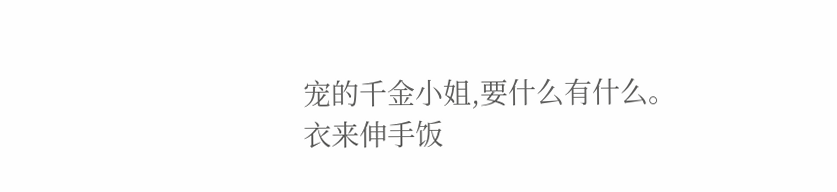宠的千金小姐,要什么有什么。
衣来伸手饭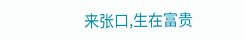来张口,生在富贵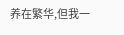养在繁华,但我一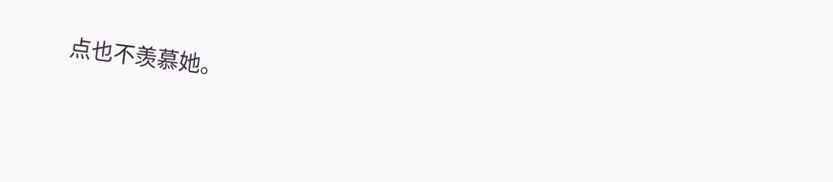点也不羡慕她。